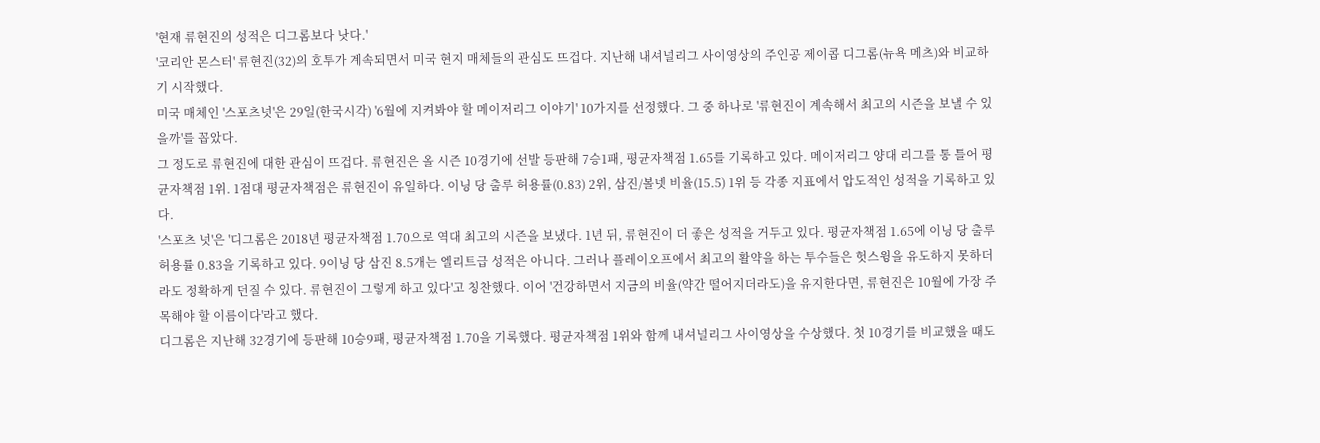'현재 류현진의 성적은 디그롬보다 낫다.'
'코리안 몬스터' 류현진(32)의 호투가 계속되면서 미국 현지 매체들의 관심도 뜨겁다. 지난해 내셔널리그 사이영상의 주인공 제이콥 디그롬(뉴욕 메츠)와 비교하기 시작했다.
미국 매체인 '스포츠넛'은 29일(한국시각) '6월에 지켜봐야 할 메이저리그 이야기' 10가지를 선정했다. 그 중 하나로 '류현진이 계속해서 최고의 시즌을 보낼 수 있을까'를 꼽았다.
그 정도로 류현진에 대한 관심이 뜨겁다. 류현진은 올 시즌 10경기에 선발 등판해 7승1패, 평균자책점 1.65를 기록하고 있다. 메이저리그 양대 리그를 통 틀어 평균자책점 1위. 1점대 평균자책점은 류현진이 유일하다. 이닝 당 출루 허용률(0.83) 2위, 삼진/볼넷 비율(15.5) 1위 등 각종 지표에서 압도적인 성적을 기록하고 있다.
'스포츠 넛'은 '디그롬은 2018년 평균자책점 1.70으로 역대 최고의 시즌을 보냈다. 1년 뒤, 류현진이 더 좋은 성적을 거두고 있다. 평균자책점 1.65에 이닝 당 출루 허용률 0.83을 기록하고 있다. 9이닝 당 삼진 8.5개는 엘리트급 성적은 아니다. 그러나 플레이오프에서 최고의 활약을 하는 투수들은 헛스윙을 유도하지 못하더라도 정확하게 던질 수 있다. 류현진이 그렇게 하고 있다'고 칭찬했다. 이어 '건강하면서 지금의 비율(약간 떨어지더라도)을 유지한다면, 류현진은 10월에 가장 주목해야 할 이름이다'라고 했다.
디그롬은 지난해 32경기에 등판해 10승9패, 평균자책점 1.70을 기록했다. 평균자책점 1위와 함께 내셔널리그 사이영상을 수상했다. 첫 10경기를 비교했을 때도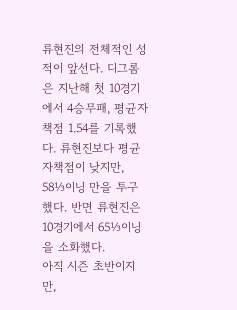류현진의 전체적인 성적이 앞선다. 디그롬은 지난해 첫 10경기에서 4승무패, 평균자책점 1.54를 기록했다. 류현진보다 평균자책점이 낮지만, 58⅓이닝 만을 투구했다. 반면 류현진은 10경기에서 65⅓이닝을 소화했다.
아직 시즌 초반이지만,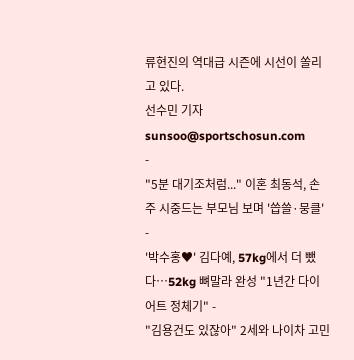류현진의 역대급 시즌에 시선이 쏠리고 있다.
선수민 기자 sunsoo@sportschosun.com
-
"5분 대기조처럼..." 이혼 최동석, 손주 시중드는 부모님 보며 '씁쓸·뭉클' -
'박수홍♥' 김다예, 57kg에서 더 뺐다…52kg 뼈말라 완성 "1년간 다이어트 정체기" -
"김용건도 있잖아" 2세와 나이차 고민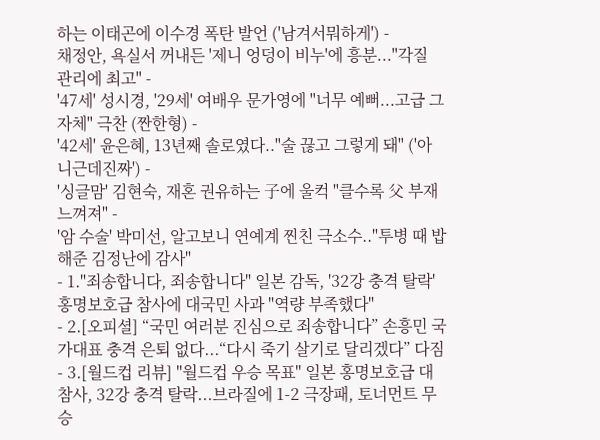하는 이태곤에 이수경 폭탄 발언 ('남겨서뭐하게') -
채정안, 욕실서 꺼내든 '제니 엉덩이 비누'에 흥분..."각질 관리에 최고" -
'47세' 성시경, '29세' 여배우 문가영에 "너무 예뻐...고급 그 자체" 극찬 (짠한형) -
'42세' 윤은혜, 13년째 솔로였다.."술 끊고 그렇게 돼" ('아니근데진짜') -
'싱글맘' 김현숙, 재혼 권유하는 子에 울컥 "클수록 父 부재 느껴져" -
'암 수술' 박미선, 알고보니 연예계 찐친 극소수.."투병 때 밥 해준 김정난에 감사"
- 1."죄송합니다, 죄송합니다" 일본 감독, '32강 충격 탈락' 홍명보호급 참사에 대국민 사과 "역량 부족했다"
- 2.[오피셜] “국민 여러분 진심으로 죄송합니다” 손흥민 국가대표 충격 은퇴 없다...“다시 죽기 살기로 달리겠다” 다짐
- 3.[월드컵 리뷰] "월드컵 우승 목표" 일본 홍명보호급 대참사, 32강 충격 탈락...브라질에 1-2 극장패, 토너먼트 무승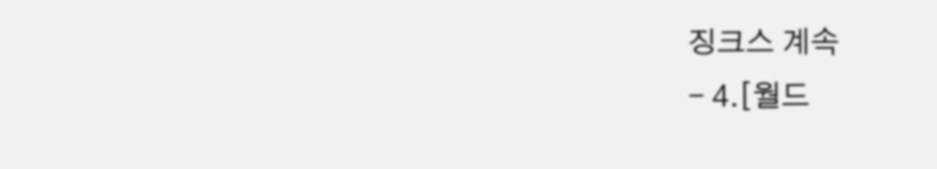징크스 계속
- 4.[월드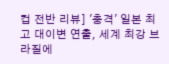컵 전반 리뷰] '충격' 일본 최고 대이변 연출, 세계 최강 브라질에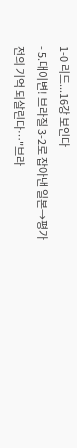1-0 리드...16강 보인다
- 5.대이변! 브라질 3-2로 잡아낸 일본→평가전의 기억 되살린다…"브라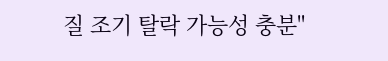질 조기 탈락 가능성 충분"